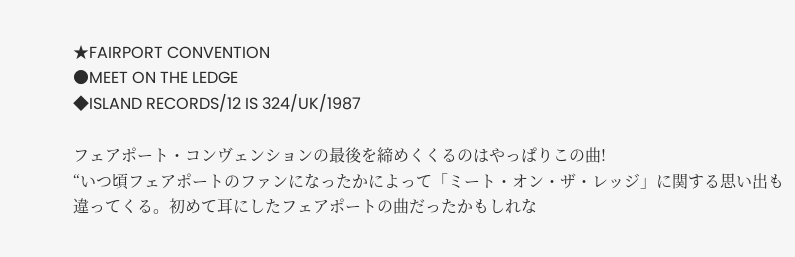★FAIRPORT CONVENTION
●MEET ON THE LEDGE
◆ISLAND RECORDS/12 IS 324/UK/1987

フェアポート・コンヴェンションの最後を締めくくるのはやっぱりこの曲!
“いつ頃フェアポートのファンになったかによって「ミート・オン・ザ・レッジ」に関する思い出も違ってくる。初めて耳にしたフェアポートの曲だったかもしれな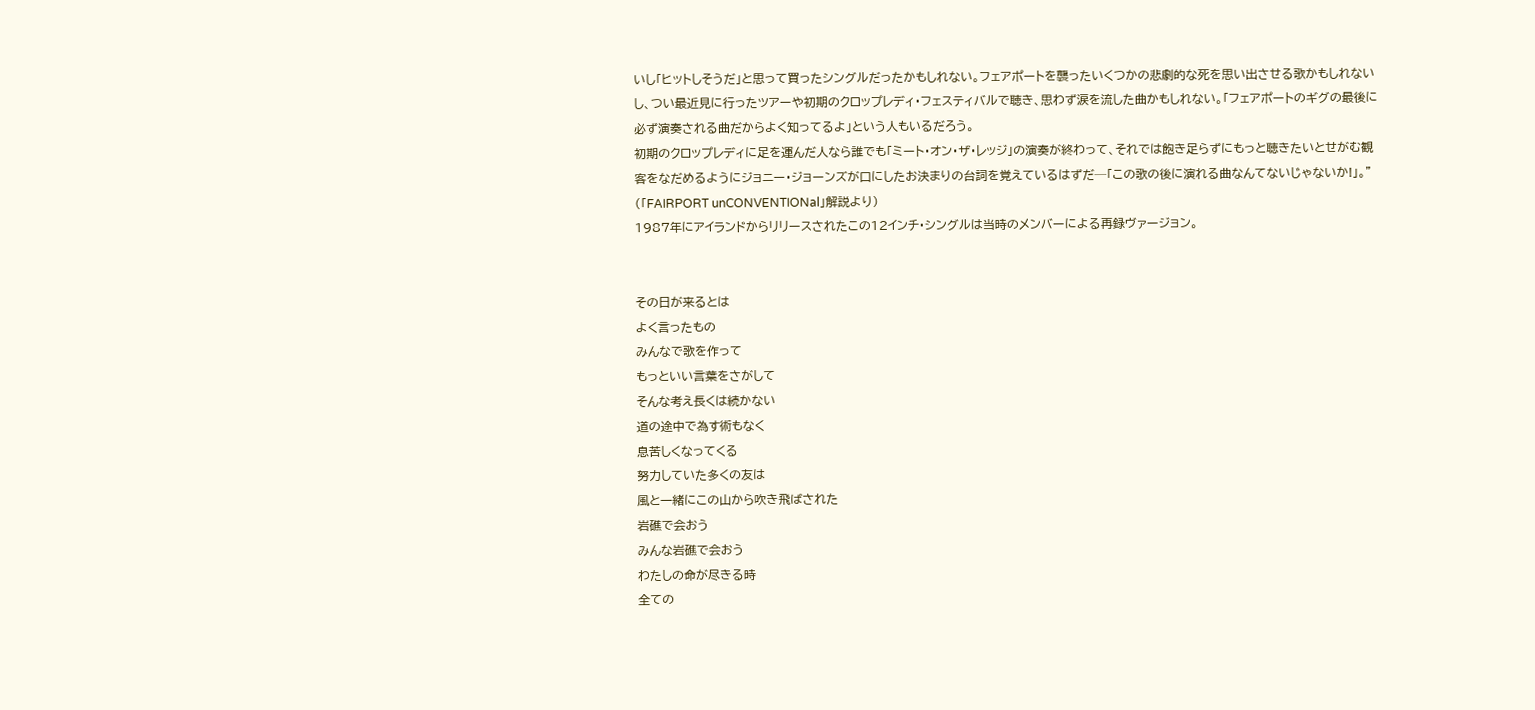いし「ヒットしそうだ」と思って買ったシングルだったかもしれない。フェアポートを襲ったいくつかの悲劇的な死を思い出させる歌かもしれないし、つい最近見に行ったツアーや初期のクロップレディ・フェスティバルで聴き、思わず涙を流した曲かもしれない。「フェアポートのギグの最後に必ず演奏される曲だからよく知ってるよ」という人もいるだろう。
初期のクロップレディに足を運んだ人なら誰でも「ミート・オン・ザ・レッジ」の演奏が終わって、それでは飽き足らずにもっと聴きたいとせがむ観客をなだめるようにジョニー・ジョーンズが口にしたお決まりの台詞を覚えているはずだ─「この歌の後に演れる曲なんてないじゃないか!」。”
(「FAIRPORT unCONVENTIONal」解説より)
1987年にアイランドからリリースされたこの12インチ・シングルは当時のメンバーによる再録ヴァージョン。


その日が来るとは
よく言ったもの
みんなで歌を作って
もっといい言葉をさがして
そんな考え長くは続かない
道の途中で為す術もなく
息苦しくなってくる
努力していた多くの友は
風と一緒にこの山から吹き飛ばされた
岩礁で会おう
みんな岩礁で会おう
わたしの命が尽きる時
全ての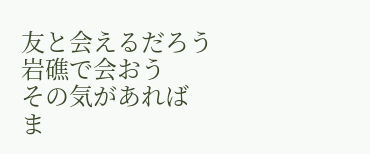友と会えるだろう
岩礁で会おう
その気があれば
ま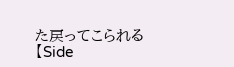た戻ってこられる
【Side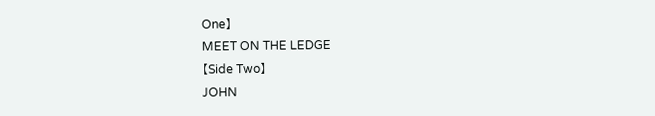One】
MEET ON THE LEDGE
【Side Two】
JOHN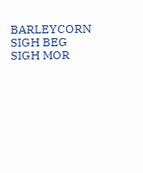BARLEYCORN
SIGH BEG SIGH MOR